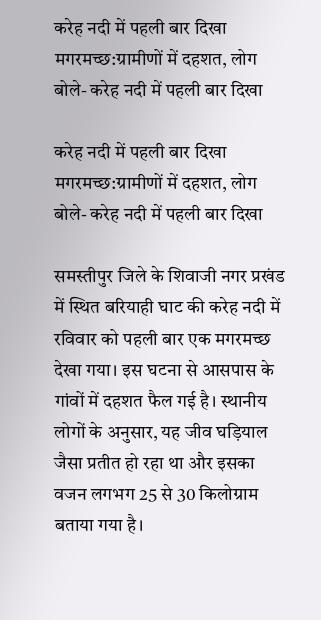करेह नदी में पहली बार दिखा मगरमच्छ:ग्रामीणों में दहशत, लोग बोले- करेह नदी में पहली बार दिखा

करेह नदी में पहली बार दिखा मगरमच्छ:ग्रामीणों में दहशत, लोग बोले- करेह नदी में पहली बार दिखा

समस्तीपुर जिले के शिवाजी नगर प्रखंड में स्थित बरियाही घाट की करेह नदी में रविवार को पहली बार एक मगरमच्छ देखा गया। इस घटना से आसपास के गांवों में दहशत फैल गई है। स्थानीय लोगों के अनुसार, यह जीव घड़ियाल जैसा प्रतीत हो रहा था और इसका वजन लगभग 25 से 30 किलोग्राम बताया गया है।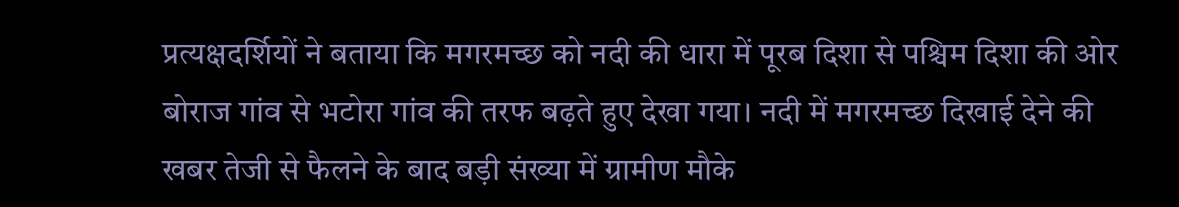प्रत्यक्षदर्शियों ने बताया कि मगरमच्छ को नदी की धारा में पूरब दिशा से पश्चिम दिशा की ओर बोराज गांव से भटोरा गांव की तरफ बढ़ते हुए देखा गया। नदी में मगरमच्छ दिखाई देने की खबर तेजी से फैलने के बाद बड़ी संख्या में ग्रामीण मौके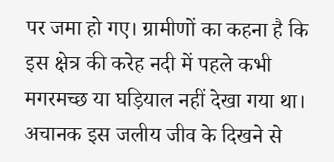पर जमा हो गए। ग्रामीणों का कहना है कि इस क्षेत्र की करेह नदी में पहले कभी मगरमच्छ या घड़ियाल नहीं देखा गया था। अचानक इस जलीय जीव के दिखने से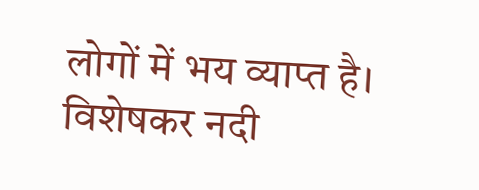लोगों में भय व्याप्त है। विशेषकर नदी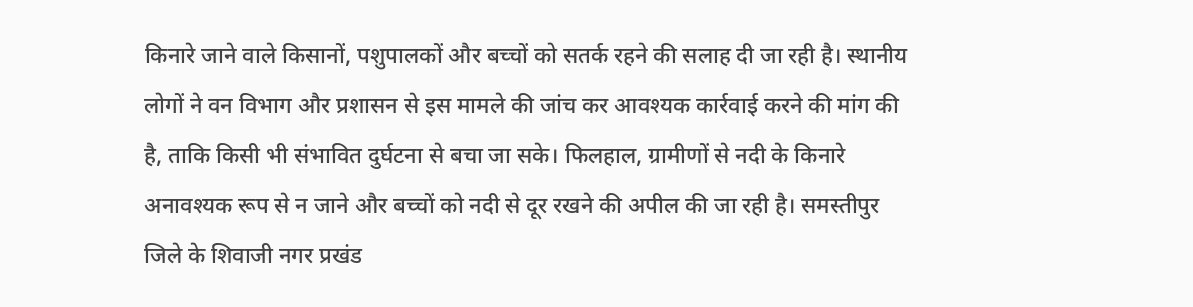किनारे जाने वाले किसानों, पशुपालकों और बच्चों को सतर्क रहने की सलाह दी जा रही है। स्थानीय लोगों ने वन विभाग और प्रशासन से इस मामले की जांच कर आवश्यक कार्रवाई करने की मांग की है, ताकि किसी भी संभावित दुर्घटना से बचा जा सके। फिलहाल, ग्रामीणों से नदी के किनारे अनावश्यक रूप से न जाने और बच्चों को नदी से दूर रखने की अपील की जा रही है। समस्तीपुर जिले के शिवाजी नगर प्रखंड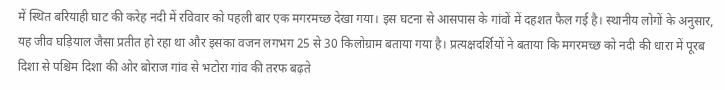में स्थित बरियाही घाट की करेह नदी में रविवार को पहली बार एक मगरमच्छ देखा गया। इस घटना से आसपास के गांवों में दहशत फैल गई है। स्थानीय लोगों के अनुसार, यह जीव घड़ियाल जैसा प्रतीत हो रहा था और इसका वजन लगभग 25 से 30 किलोग्राम बताया गया है। प्रत्यक्षदर्शियों ने बताया कि मगरमच्छ को नदी की धारा में पूरब दिशा से पश्चिम दिशा की ओर बोराज गांव से भटोरा गांव की तरफ बढ़ते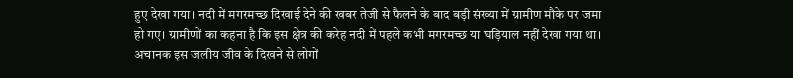हुए देखा गया। नदी में मगरमच्छ दिखाई देने की खबर तेजी से फैलने के बाद बड़ी संख्या में ग्रामीण मौके पर जमा हो गए। ग्रामीणों का कहना है कि इस क्षेत्र की करेह नदी में पहले कभी मगरमच्छ या घड़ियाल नहीं देखा गया था। अचानक इस जलीय जीव के दिखने से लोगों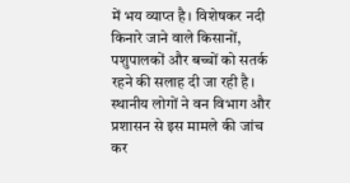में भय व्याप्त है। विशेषकर नदी किनारे जाने वाले किसानों, पशुपालकों और बच्चों को सतर्क रहने की सलाह दी जा रही है। स्थानीय लोगों ने वन विभाग और प्रशासन से इस मामले की जांच कर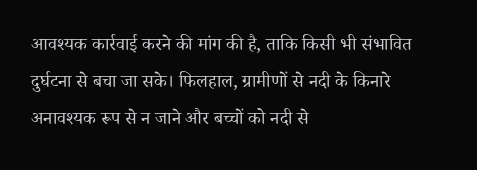आवश्यक कार्रवाई करने की मांग की है, ताकि किसी भी संभावित दुर्घटना से बचा जा सके। फिलहाल, ग्रामीणों से नदी के किनारे अनावश्यक रूप से न जाने और बच्चों को नदी से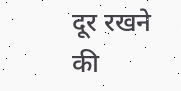दूर रखने की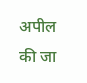अपील की जा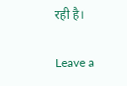रही है।

Leave a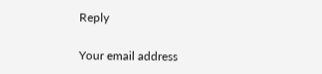Reply

Your email address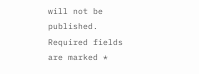will not be published. Required fields are marked *